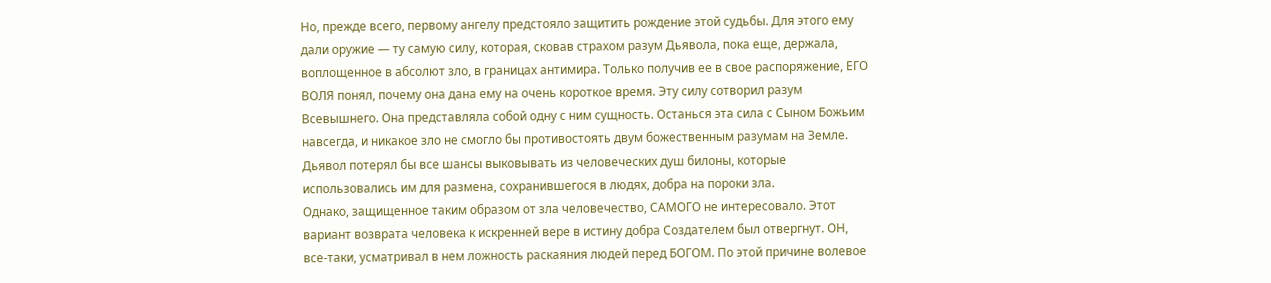Но, прежде всего, первому ангелу предстояло защитить рождение этой судьбы. Для этого ему дали оружие — ту самую силу, которая, сковав страхом разум Дьявола, пока еще, держала, воплощенное в абсолют зло, в границах антимира. Только получив ее в свое распоряжение, ЕГО ВОЛЯ понял, почему она дана ему на очень короткое время. Эту силу сотворил разум Всевышнего. Она представляла собой одну с ним сущность. Останься эта сила с Сыном Божьим навсегда, и никакое зло не смогло бы противостоять двум божественным разумам на Земле. Дьявол потерял бы все шансы выковывать из человеческих душ билоны, которые использовались им для размена, сохранившегося в людях, добра на пороки зла.
Однако, защищенное таким образом от зла человечество, САМОГО не интересовало. Этот вариант возврата человека к искренней вере в истину добра Создателем был отвергнут. ОН, все-таки, усматривал в нем ложность раскаяния людей перед БОГОМ. По этой причине волевое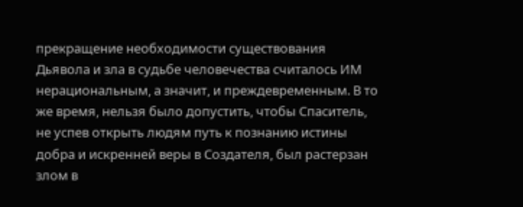прекращение необходимости существования Дьявола и зла в судьбе человечества считалось ИМ нерациональным, а значит, и преждевременным. В то же время, нельзя было допустить, чтобы Спаситель, не успев открыть людям путь к познанию истины добра и искренней веры в Создателя, был растерзан злом в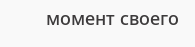момент своего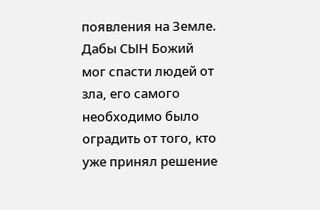появления на Земле. Дабы СЫН Божий мог спасти людей от зла, его самого необходимо было оградить от того, кто уже принял решение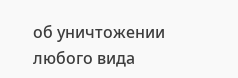об уничтожении любого вида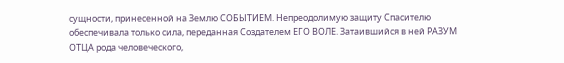сущности, принесенной на Землю СОБЫТИЕМ. Непреодолимую защиту Спасителю обеспечивала только сила, переданная Создателем ЕГО ВОЛЕ. Затаившийся в ней РАЗУМ ОТЦА рода человеческого,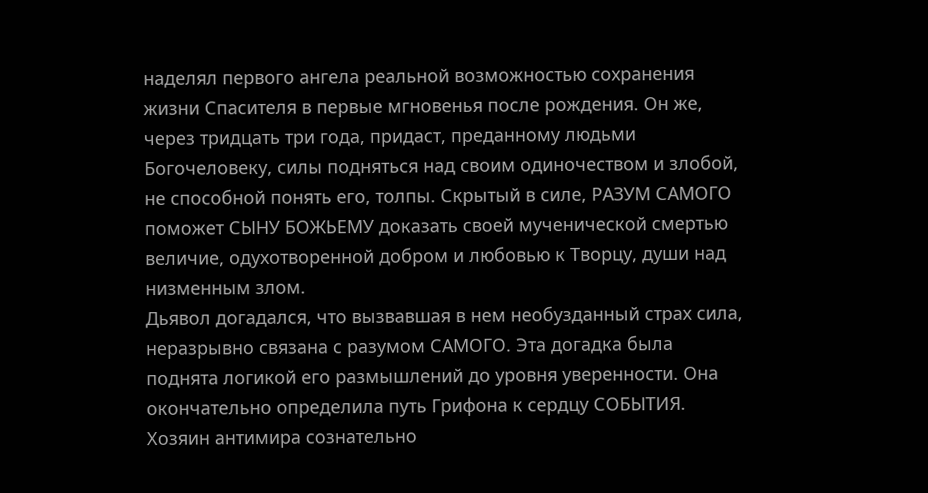наделял первого ангела реальной возможностью сохранения жизни Спасителя в первые мгновенья после рождения. Он же, через тридцать три года, придаст, преданному людьми Богочеловеку, силы подняться над своим одиночеством и злобой, не способной понять его, толпы. Скрытый в силе, РАЗУМ САМОГО поможет СЫНУ БОЖЬЕМУ доказать своей мученической смертью величие, одухотворенной добром и любовью к Творцу, души над низменным злом.
Дьявол догадался, что вызвавшая в нем необузданный страх сила, неразрывно связана с разумом САМОГО. Эта догадка была поднята логикой его размышлений до уровня уверенности. Она окончательно определила путь Грифона к сердцу СОБЫТИЯ. Хозяин антимира сознательно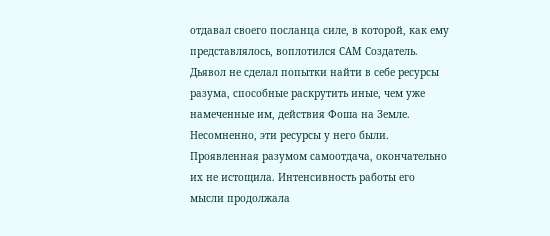отдавал своего посланца силе, в которой, как ему представлялось, воплотился САМ Создатель. Дьявол не сделал попытки найти в себе ресурсы разума, способные раскрутить иные, чем уже намеченные им, действия Фоша на Земле. Несомненно, эти ресурсы у него были. Проявленная разумом самоотдача, окончательно их не истощила. Интенсивность работы его мысли продолжала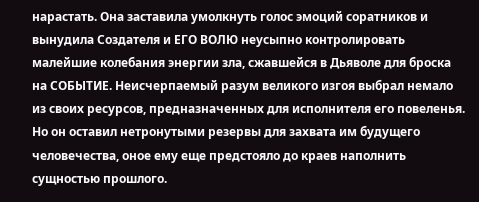нарастать. Она заставила умолкнуть голос эмоций соратников и вынудила Создателя и ЕГО ВОЛЮ неусыпно контролировать малейшие колебания энергии зла, сжавшейся в Дьяволе для броска на СОБЫТИЕ. Неисчерпаемый разум великого изгоя выбрал немало из своих ресурсов, предназначенных для исполнителя его повеленья. Но он оставил нетронутыми резервы для захвата им будущего человечества, оное ему еще предстояло до краев наполнить сущностью прошлого.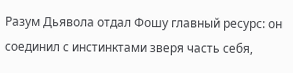Разум Дьявола отдал Фошу главный ресурс: он соединил с инстинктами зверя часть себя,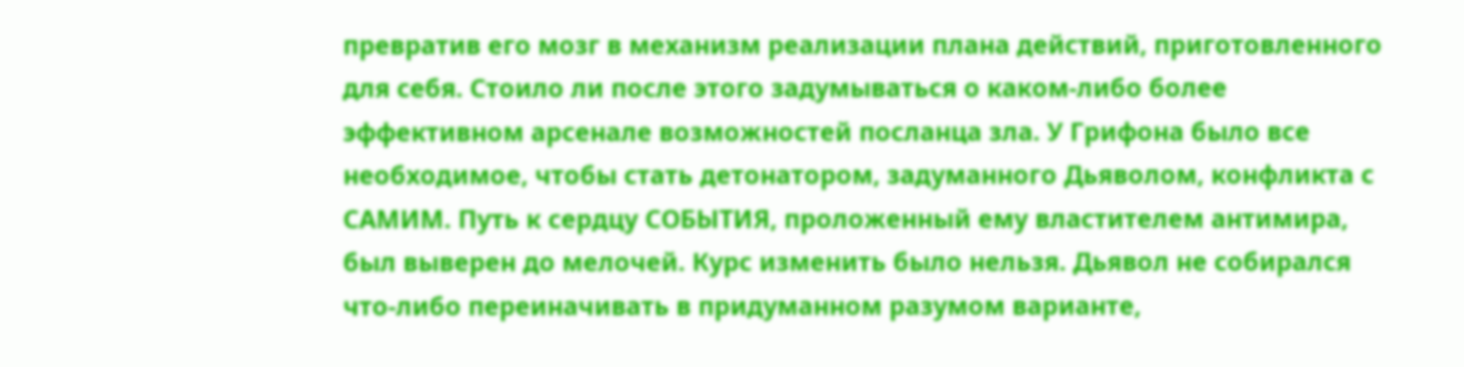превратив его мозг в механизм реализации плана действий, приготовленного для себя. Стоило ли после этого задумываться о каком-либо более эффективном арсенале возможностей посланца зла. У Грифона было все необходимое, чтобы стать детонатором, задуманного Дьяволом, конфликта с САМИМ. Путь к сердцу СОБЫТИЯ, проложенный ему властителем антимира, был выверен до мелочей. Курс изменить было нельзя. Дьявол не собирался что-либо переиначивать в придуманном разумом варианте,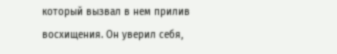который вызвал в нем прилив восхищения. Он уверил себя,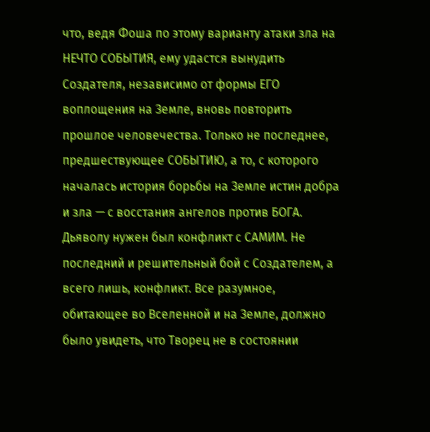что, ведя Фоша по этому варианту атаки зла на НЕЧТО СОБЫТИЯ, ему удастся вынудить Создателя, независимо от формы ЕГО воплощения на Земле, вновь повторить прошлое человечества. Только не последнее, предшествующее СОБЫТИЮ, а то, с которого началась история борьбы на Земле истин добра и зла — с восстания ангелов против БОГА.
Дьяволу нужен был конфликт с САМИМ. Не последний и решительный бой с Создателем, а всего лишь, конфликт. Все разумное, обитающее во Вселенной и на Земле, должно было увидеть, что Творец не в состоянии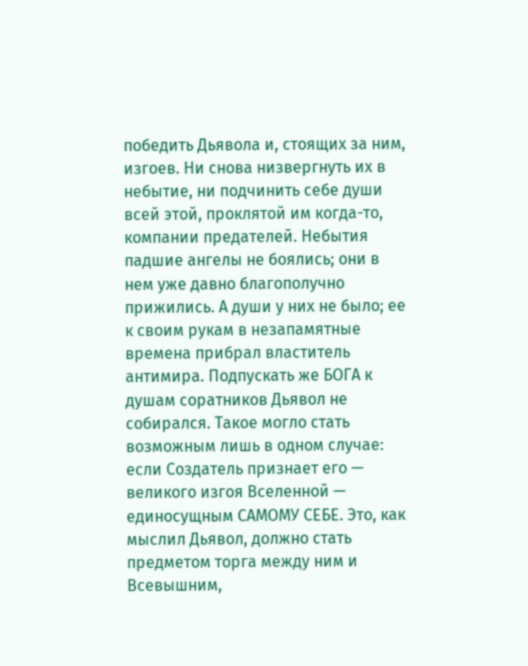победить Дьявола и, стоящих за ним, изгоев. Ни снова низвергнуть их в небытие, ни подчинить себе души всей этой, проклятой им когда-то, компании предателей. Небытия падшие ангелы не боялись; они в нем уже давно благополучно прижились. А души у них не было; ее к своим рукам в незапамятные времена прибрал властитель антимира. Подпускать же БОГА к душам соратников Дьявол не собирался. Такое могло стать возможным лишь в одном случае: если Создатель признает его — великого изгоя Вселенной — единосущным САМОМУ СЕБЕ. Это, как мыслил Дьявол, должно стать предметом торга между ним и Всевышним,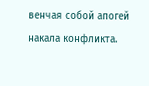венчая собой апогей накала конфликта.